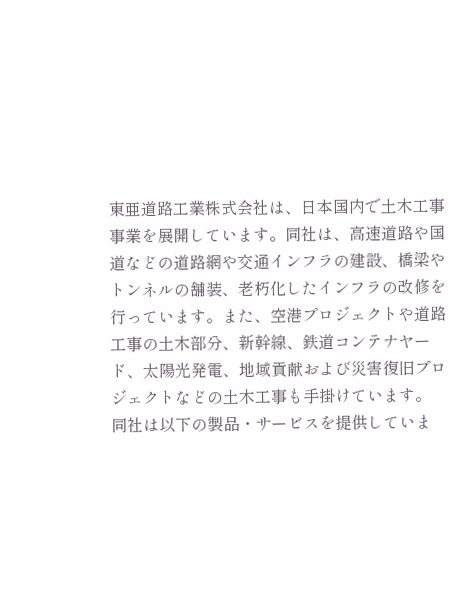東亜道路工業株式会社は、日本国内で土木工事事業を展開しています。同社は、高速道路や国道などの道路網や交通インフラの建設、橋梁やトンネルの舗装、老朽化したインフラの改修を行っています。また、空港プロジェクトや道路工事の土木部分、新幹線、鉄道コンテナヤード、太陽光発電、地域貢献および災害復旧プロジェクトなどの土木工事も手掛けています。
同社は以下の製品・サービスを提供していま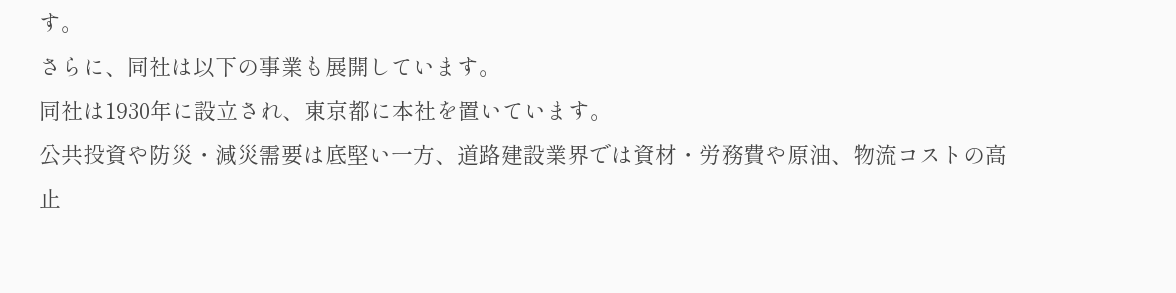す。
さらに、同社は以下の事業も展開しています。
同社は1930年に設立され、東京都に本社を置いています。
公共投資や防災・減災需要は底堅い一方、道路建設業界では資材・労務費や原油、物流コストの高止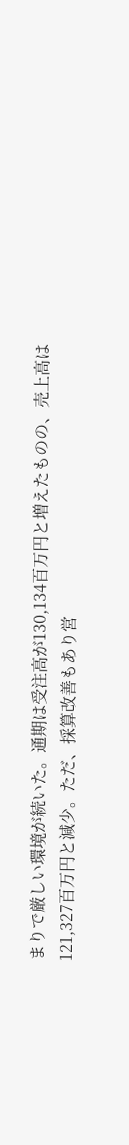まりで厳しい環境が続いた。通期は受注高が130,134百万円と増えたものの、売上高は121,327百万円と減少。ただ、採算改善もあり営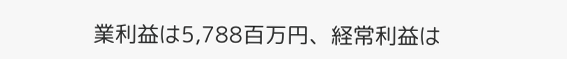業利益は5,788百万円、経常利益は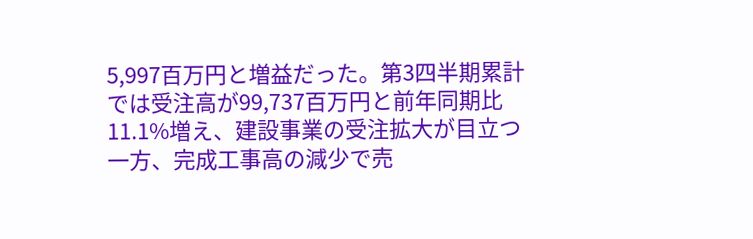5,997百万円と増益だった。第3四半期累計では受注高が99,737百万円と前年同期比11.1%増え、建設事業の受注拡大が目立つ一方、完成工事高の減少で売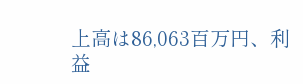上高は86,063百万円、利益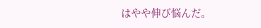はやや伸び悩んだ。